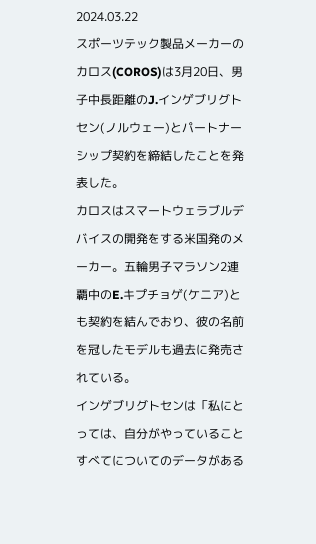2024.03.22
スポーツテック製品メーカーのカロス(COROS)は3月20日、男子中長距離のJ.インゲブリグトセン(ノルウェー)とパートナーシップ契約を締結したことを発表した。
カロスはスマートウェラブルデバイスの開発をする米国発のメーカー。五輪男子マラソン2連覇中のE.キプチョゲ(ケニア)とも契約を結んでおり、彼の名前を冠したモデルも過去に発売されている。
インゲブリグトセンは「私にとっては、自分がやっていることすべてについてのデータがある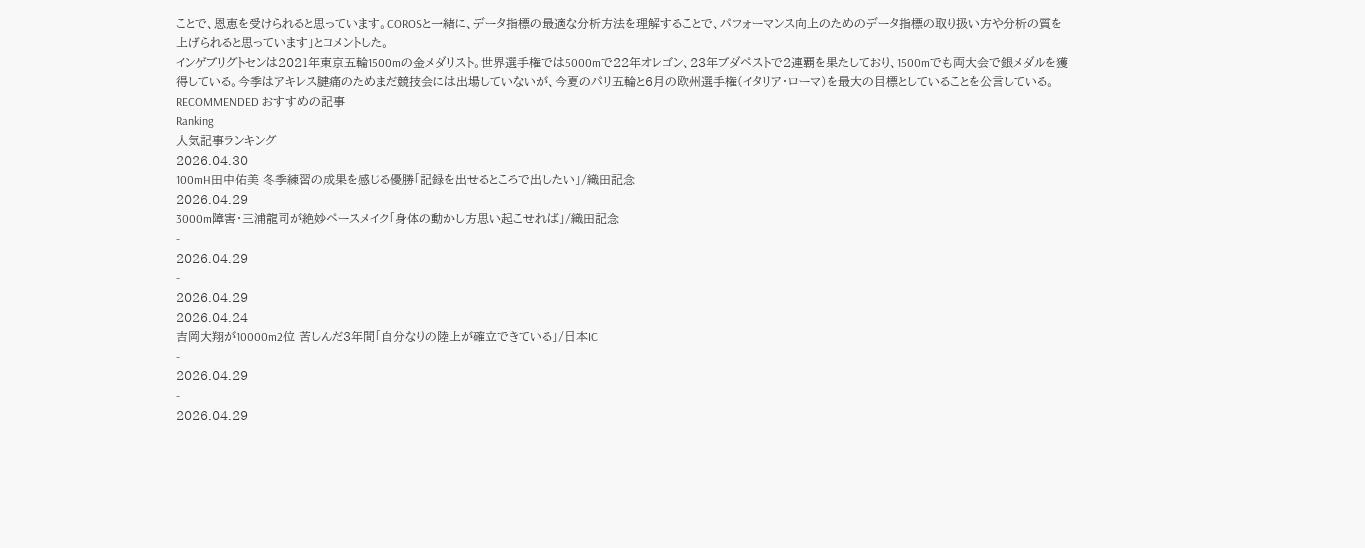ことで、恩恵を受けられると思っています。COROSと一緒に、データ指標の最適な分析方法を理解することで、パフォーマンス向上のためのデータ指標の取り扱い方や分析の質を上げられると思っています」とコメントした。
インゲブリグトセンは2021年東京五輪1500mの金メダリスト。世界選手権では5000mで22年オレゴン、23年ブダペストで2連覇を果たしており、1500mでも両大会で銀メダルを獲得している。今季はアキレス腱痛のためまだ競技会には出場していないが、今夏のパリ五輪と6月の欧州選手権(イタリア・ローマ)を最大の目標としていることを公言している。
RECOMMENDED おすすめの記事
Ranking
人気記事ランキング
2026.04.30
100mH田中佑美 冬季練習の成果を感じる優勝「記録を出せるところで出したい」/織田記念
2026.04.29
3000m障害・三浦龍司が絶妙ペースメイク「身体の動かし方思い起こせれば」/織田記念
-
2026.04.29
-
2026.04.29
2026.04.24
吉岡大翔が10000m2位 苦しんだ3年間「自分なりの陸上が確立できている」/日本IC
-
2026.04.29
-
2026.04.29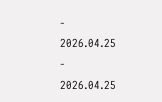-
2026.04.25
-
2026.04.25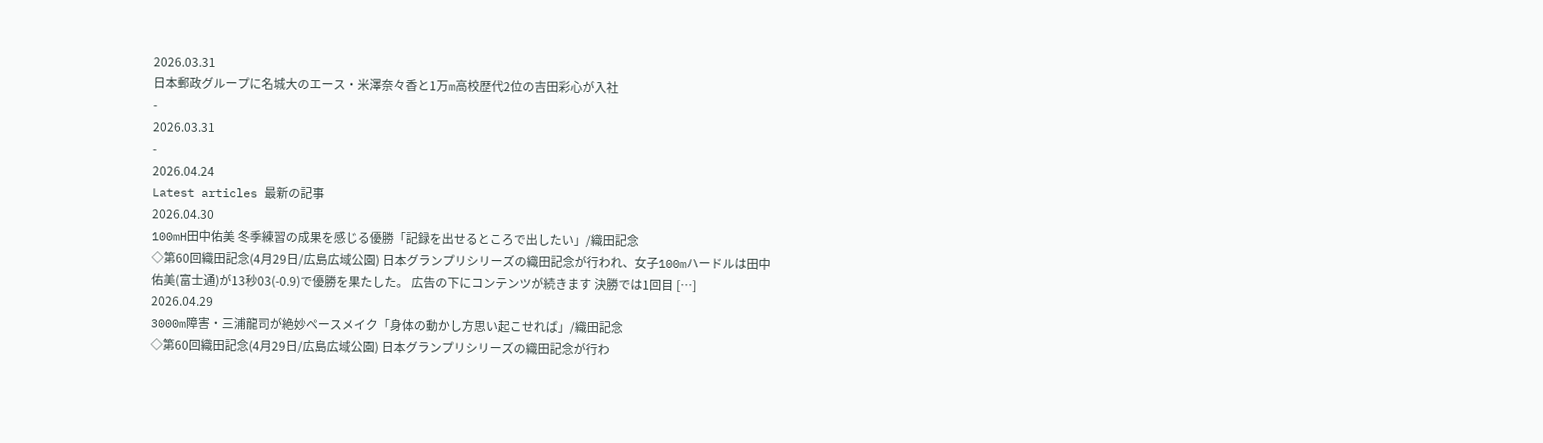2026.03.31
日本郵政グループに名城大のエース・米澤奈々香と1万m高校歴代2位の吉田彩心が入社
-
2026.03.31
-
2026.04.24
Latest articles 最新の記事
2026.04.30
100mH田中佑美 冬季練習の成果を感じる優勝「記録を出せるところで出したい」/織田記念
◇第60回織田記念(4月29日/広島広域公園) 日本グランプリシリーズの織田記念が行われ、女子100mハードルは田中佑美(富士通)が13秒03(-0.9)で優勝を果たした。 広告の下にコンテンツが続きます 決勝では1回目 […]
2026.04.29
3000m障害・三浦龍司が絶妙ペースメイク「身体の動かし方思い起こせれば」/織田記念
◇第60回織田記念(4月29日/広島広域公園) 日本グランプリシリーズの織田記念が行わ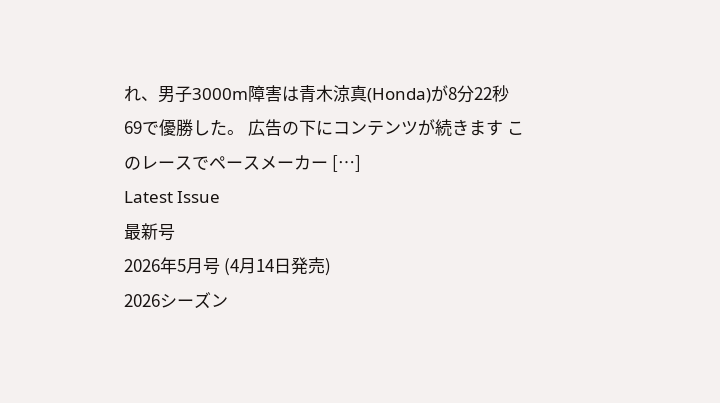れ、男子3000m障害は青木涼真(Honda)が8分22秒69で優勝した。 広告の下にコンテンツが続きます このレースでペースメーカー […]
Latest Issue
最新号
2026年5月号 (4月14日発売)
2026シーズン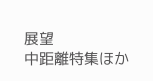展望
中距離特集ほか